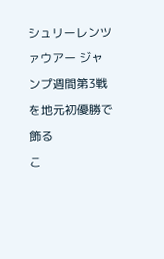シュリーレンツァウアー ジャンプ週間第3戦を地元初優勝で飾る
こ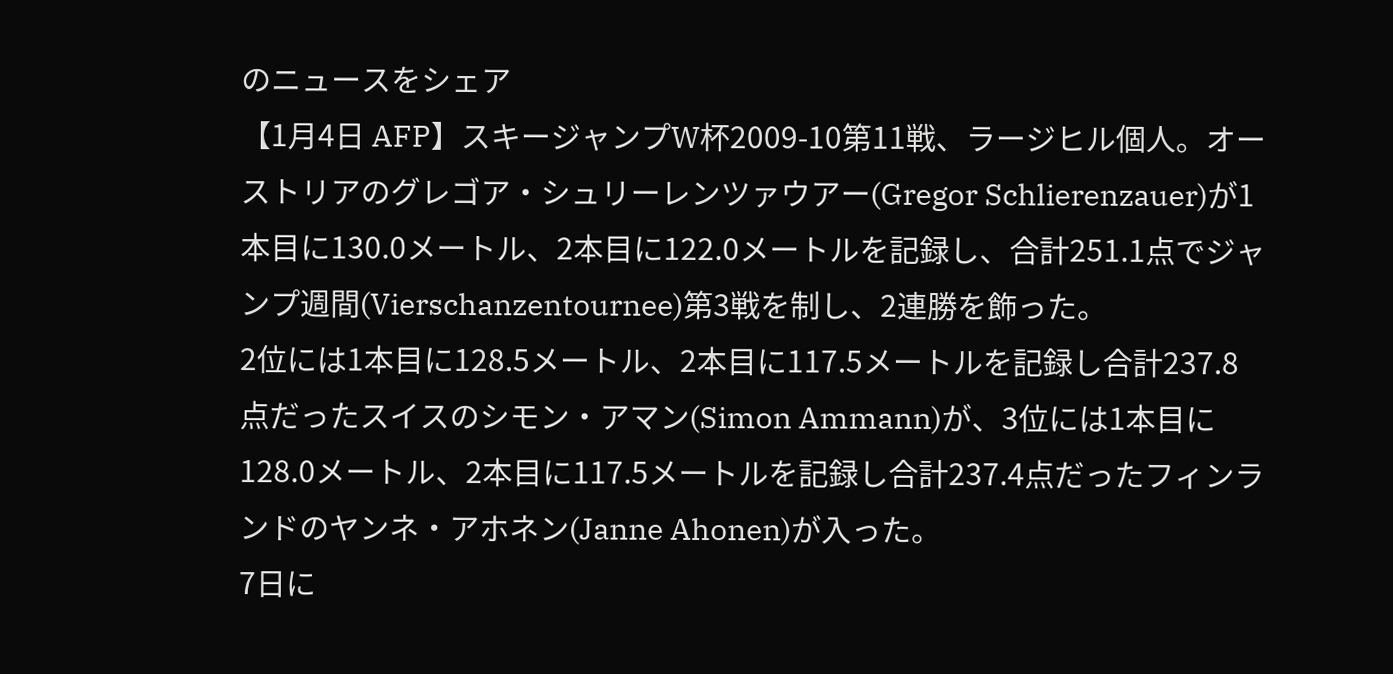のニュースをシェア
【1月4日 AFP】スキージャンプW杯2009-10第11戦、ラージヒル個人。オーストリアのグレゴア・シュリーレンツァウアー(Gregor Schlierenzauer)が1本目に130.0メートル、2本目に122.0メートルを記録し、合計251.1点でジャンプ週間(Vierschanzentournee)第3戦を制し、2連勝を飾った。
2位には1本目に128.5メートル、2本目に117.5メートルを記録し合計237.8点だったスイスのシモン・アマン(Simon Ammann)が、3位には1本目に128.0メートル、2本目に117.5メートルを記録し合計237.4点だったフィンランドのヤンネ・アホネン(Janne Ahonen)が入った。
7日に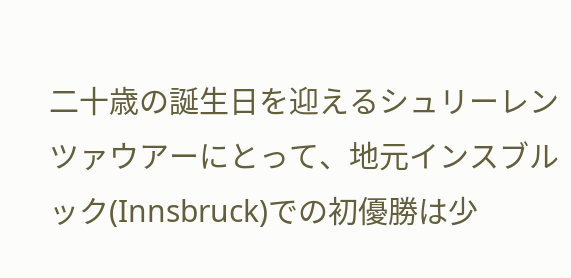二十歳の誕生日を迎えるシュリーレンツァウアーにとって、地元インスブルック(Innsbruck)での初優勝は少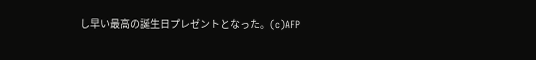し早い最高の誕生日プレゼントとなった。(c)AFP